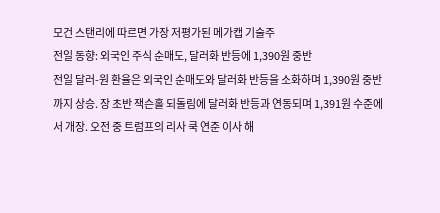모건 스탠리에 따르면 가장 저평가된 메가캡 기술주
전일 동향: 외국인 주식 순매도, 달러화 반등에 1,390원 중반
전일 달러-원 환율은 외국인 순매도와 달러화 반등을 소화하며 1,390원 중반까지 상승. 장 초반 잭슨홀 되돌림에 달러화 반등과 연동되며 1,391원 수준에서 개장. 오전 중 트럼프의 리사 쿡 연준 이사 해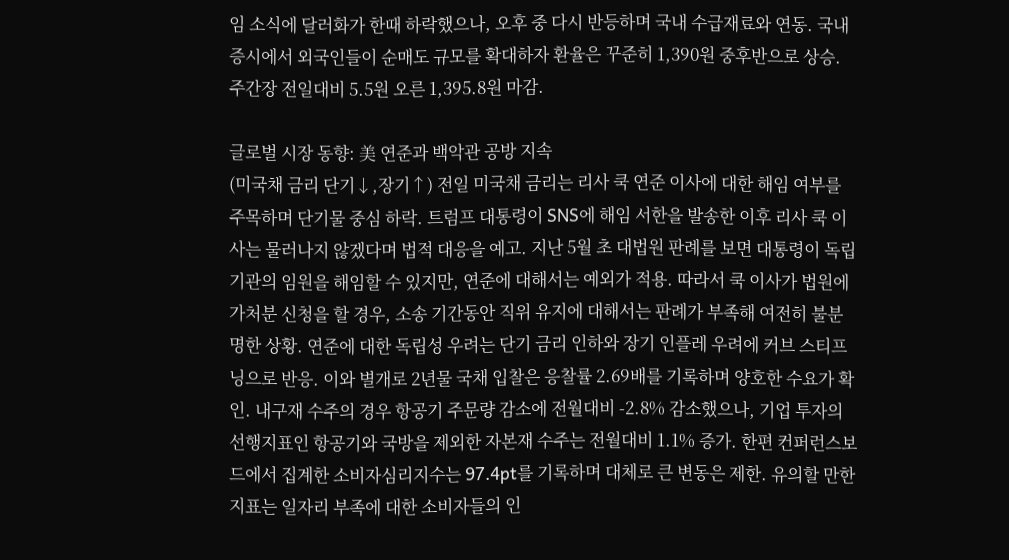임 소식에 달러화가 한때 하락했으나, 오후 중 다시 반등하며 국내 수급재료와 연동. 국내 증시에서 외국인들이 순매도 규모를 확대하자 환율은 꾸준히 1,390원 중후반으로 상승. 주간장 전일대비 5.5원 오른 1,395.8원 마감.

글로벌 시장 동향: 美 연준과 백악관 공방 지속
(미국채 금리 단기↓,장기↑) 전일 미국채 금리는 리사 쿡 연준 이사에 대한 해임 여부를 주목하며 단기물 중심 하락. 트럼프 대통령이 SNS에 해임 서한을 발송한 이후 리사 쿡 이사는 물러나지 않겠다며 법적 대응을 예고. 지난 5월 초 대법원 판례를 보면 대통령이 독립기관의 임원을 해임할 수 있지만, 연준에 대해서는 예외가 적용. 따라서 쿡 이사가 법원에 가처분 신청을 할 경우, 소송 기간동안 직위 유지에 대해서는 판례가 부족해 여전히 불분명한 상황. 연준에 대한 독립성 우려는 단기 금리 인하와 장기 인플레 우려에 커브 스티프닝으로 반응. 이와 별개로 2년물 국채 입찰은 응찰률 2.69배를 기록하며 양호한 수요가 확인. 내구재 수주의 경우 항공기 주문량 감소에 전월대비 -2.8% 감소했으나, 기업 투자의 선행지표인 항공기와 국방을 제외한 자본재 수주는 전월대비 1.1% 증가. 한편 컨퍼런스보드에서 집계한 소비자심리지수는 97.4pt를 기록하며 대체로 큰 변동은 제한. 유의할 만한 지표는 일자리 부족에 대한 소비자들의 인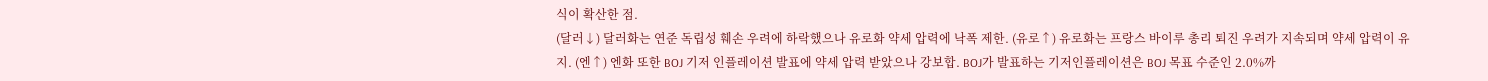식이 확산한 점.
(달러↓) 달러화는 연준 독립성 훼손 우려에 하락했으나 유로화 약세 압력에 낙폭 제한. (유로↑) 유로화는 프랑스 바이루 총리 퇴진 우려가 지속되며 약세 압력이 유지. (엔↑) 엔화 또한 BOJ 기저 인플레이션 발표에 약세 압력 받았으나 강보합. BOJ가 발표하는 기저인플레이션은 BOJ 목표 수준인 2.0%까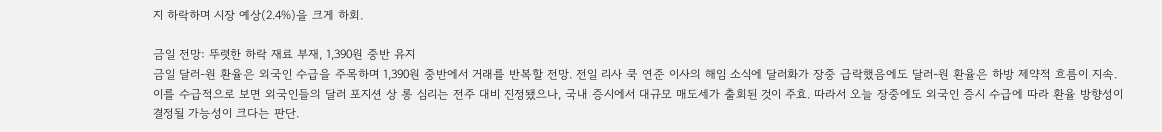지 하락하며 시장 예상(2.4%)을 크게 하회.

금일 전망: 뚜렷한 하락 재료 부재, 1,390원 중반 유지
금일 달러-원 환율은 외국인 수급을 주목하며 1,390원 중반에서 거래를 반복할 전망. 전일 리사 쿡 연준 이사의 해임 소식에 달러화가 장중 급락했음에도 달러-원 환율은 하방 제약적 흐름이 지속. 이를 수급적으로 보면 외국인들의 달러 포지션 상 롱 심리는 전주 대비 진정됐으나, 국내 증시에서 대규모 매도세가 출회된 것이 주효. 따라서 오늘 장중에도 외국인 증시 수급에 따라 환율 방향성이 결정될 가능성이 크다는 판단.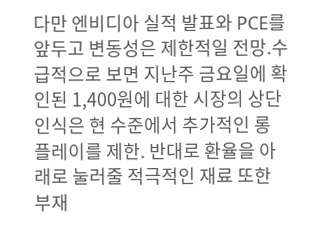다만 엔비디아 실적 발표와 PCE를 앞두고 변동성은 제한적일 전망.수급적으로 보면 지난주 금요일에 확인된 1,400원에 대한 시장의 상단 인식은 현 수준에서 추가적인 롱 플레이를 제한. 반대로 환율을 아래로 눌러줄 적극적인 재료 또한 부재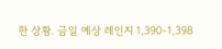한 상황. 금일 예상 레인지 1,390-1,398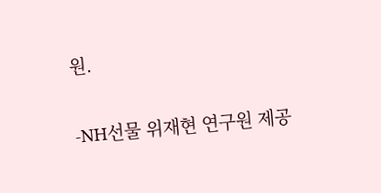원.

-NH선물 위재현 연구원 제공